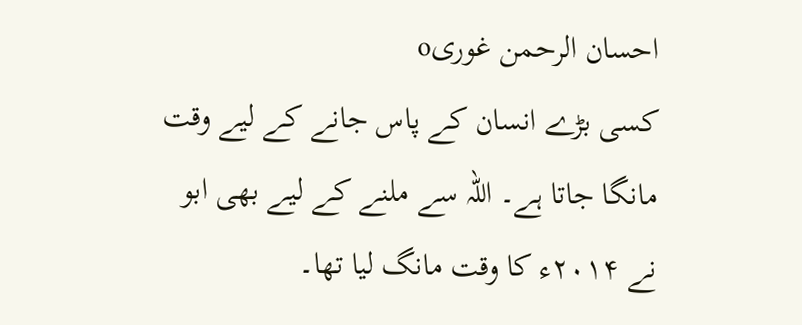احسان الرحمن غوریo
کسی بڑے انسان کے پاس جانے کے لیے وقت مانگا جاتا ہے۔ اللہ سے ملنے کے لیے بھی ابو نے ۲۰۱۴ء کا وقت مانگ لیا تھا۔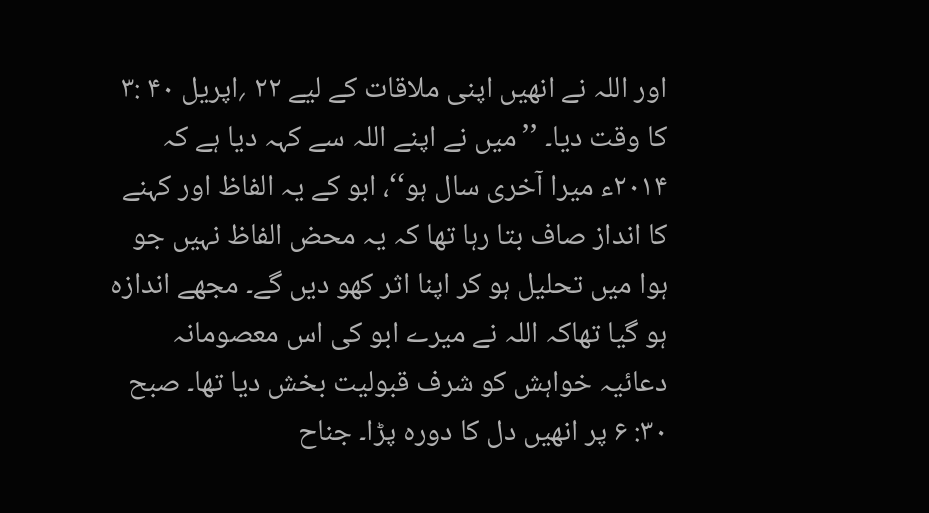اور اللہ نے انھیں اپنی ملاقات کے لیے ۲۲ ؍اپریل ۴۰ :۳ کا وقت دیا۔ ’’میں نے اپنے اللہ سے کہہ دیا ہے کہ ۲۰۱۴ء میرا آخری سال ہو‘‘، ابو کے یہ الفاظ اور کہنے کا انداز صاف بتا رہا تھا کہ یہ محض الفاظ نہیں جو ہوا میں تحلیل ہو کر اپنا اثر کھو دیں گے۔ مجھے اندازہ ہو گیا تھاکہ اللہ نے میرے ابو کی اس معصومانہ دعائیہ خواہش کو شرف قبولیت بخش دیا تھا۔ صبح ۳۰: ۶ پر انھیں دل کا دورہ پڑا۔ جناح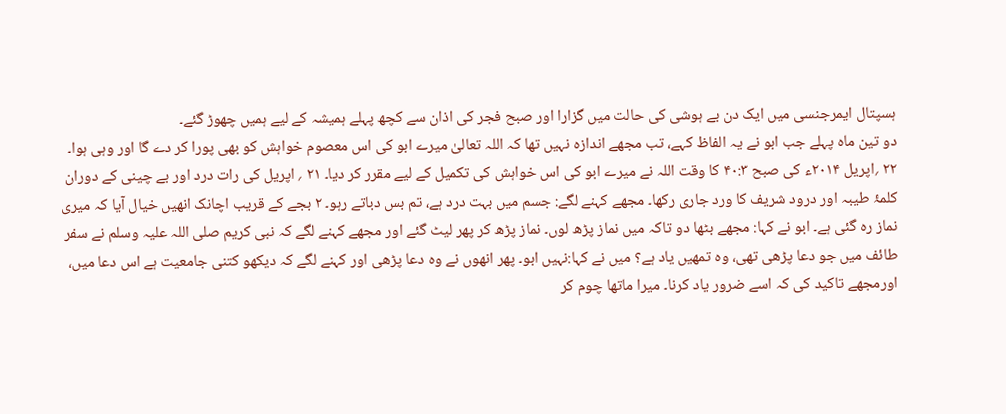ہسپتال ایمرجنسی میں ایک دن بے ہوشی کی حالت میں گزارا اور صبح فجر کی اذان سے کچھ پہلے ہمیشہ کے لیے ہمیں چھوڑ گئے۔
دو تین ماہ پہلے جب ابو نے یہ الفاظ کہے، تب مجھے اندازہ نہیں تھا کہ اللہ تعالیٰ میرے ابو کی اس معصوم خواہش کو بھی پورا کر دے گا اور وہی ہوا۔ ۲۲ ؍اپریل ۲۰۱۴ء کی صبح ۴۰:۳ کا وقت اللہ نے میرے ابو کی اس خواہش کی تکمیل کے لیے مقرر کر دیا۔ ۲۱ ؍ اپریل کی رات درد اور بے چینی کے دوران کلمۂ طیبہ اور درود شریف کا ورد جاری رکھا۔ مجھے کہنے لگے: جسم میں بہت درد ہے، تم بس دباتے رہو۔ ۲ بجے کے قریب اچانک انھیں خیال آیا کہ میری نماز رہ گئی ہے۔ ابو نے کہا: مجھے بٹھا دو تاکہ میں نماز پڑھ لوں۔ نماز پڑھ کر پھر لیٹ گئے اور مجھے کہنے لگے کہ نبی کریم صلی اللہ علیہ وسلم نے سفر طائف میں جو دعا پڑھی تھی، وہ تمھیں یاد ہے؟ میں نے کہا:نہیں ابو۔ پھر انھوں نے وہ دعا پڑھی اور کہنے لگے کہ دیکھو کتنی جامعیت ہے اس دعا میں، اورمجھے تاکید کی کہ اسے ضرور یاد کرنا۔ میرا ماتھا چوم کر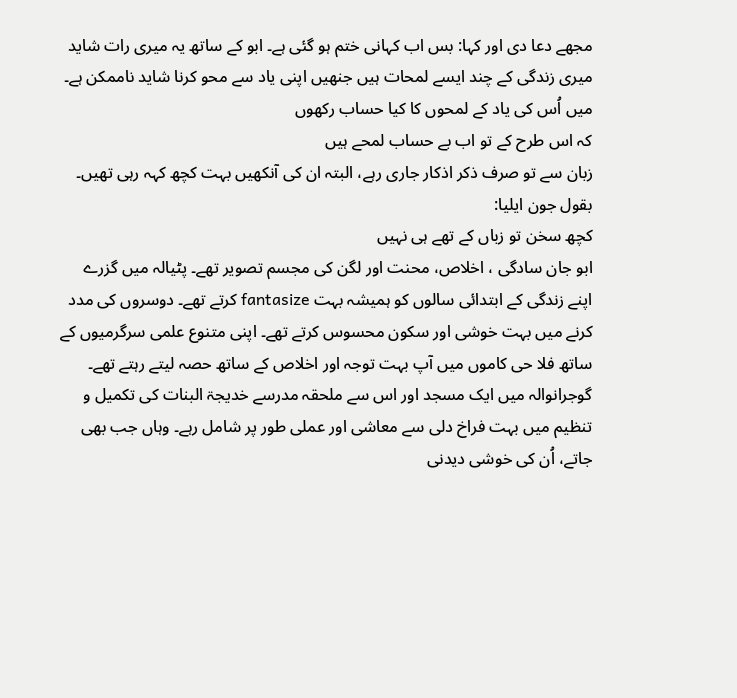مجھے دعا دی اور کہا: بس اب کہانی ختم ہو گئی ہے۔ ابو کے ساتھ یہ میری رات شاید میری زندگی کے چند ایسے لمحات ہیں جنھیں اپنی یاد سے محو کرنا شاید ناممکن ہے۔
میں اُس کی یاد کے لمحوں کا کیا حساب رکھوں
کہ اس طرح کے تو اب بے حساب لمحے ہیں
زبان سے تو صرف ذکر اذکار جاری رہے، البتہ ان کی آنکھیں بہت کچھ کہہ رہی تھیں۔ بقول جون ایلیا:
کچھ سخن تو زباں کے تھے ہی نہیں
ابو جان سادگی ، اخلاص، محنت اور لگن کی مجسم تصویر تھے۔ پٹیالہ میں گزرے اپنے زندگی کے ابتدائی سالوں کو ہمیشہ بہت fantasize کرتے تھے۔ دوسروں کی مدد کرنے میں بہت خوشی اور سکون محسوس کرتے تھے۔ اپنی متنوع علمی سرگرمیوں کے ساتھ فلا حی کاموں میں آپ بہت توجہ اور اخلاص کے ساتھ حصہ لیتے رہتے تھے۔ گوجرانوالہ میں ایک مسجد اور اس سے ملحقہ مدرسے خدیجۃ البنات کی تکمیل و تنظیم میں بہت فراخ دلی سے معاشی اور عملی طور پر شامل رہے۔ وہاں جب بھی جاتے، اُن کی خوشی دیدنی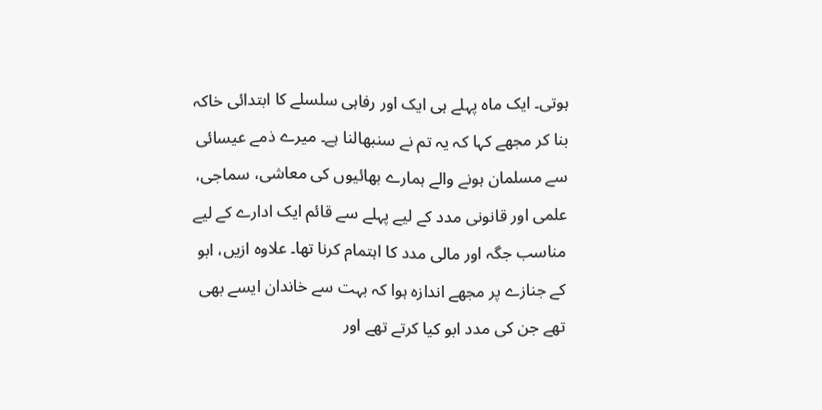ہوتی۔ ایک ماہ پہلے ہی ایک اور رفاہی سلسلے کا ابتدائی خاکہ بنا کر مجھے کہا کہ یہ تم نے سنبھالنا ہے۔ میرے ذمے عیسائی سے مسلمان ہونے والے ہمارے بھائیوں کی معاشی، سماجی، علمی اور قانونی مدد کے لیے پہلے سے قائم ایک ادارے کے لیے مناسب جگہ اور مالی مدد کا اہتمام کرنا تھا۔ علاوہ ازیں، ابو کے جنازے پر مجھے اندازہ ہوا کہ بہت سے خاندان ایسے بھی تھے جن کی مدد ابو کیا کرتے تھے اور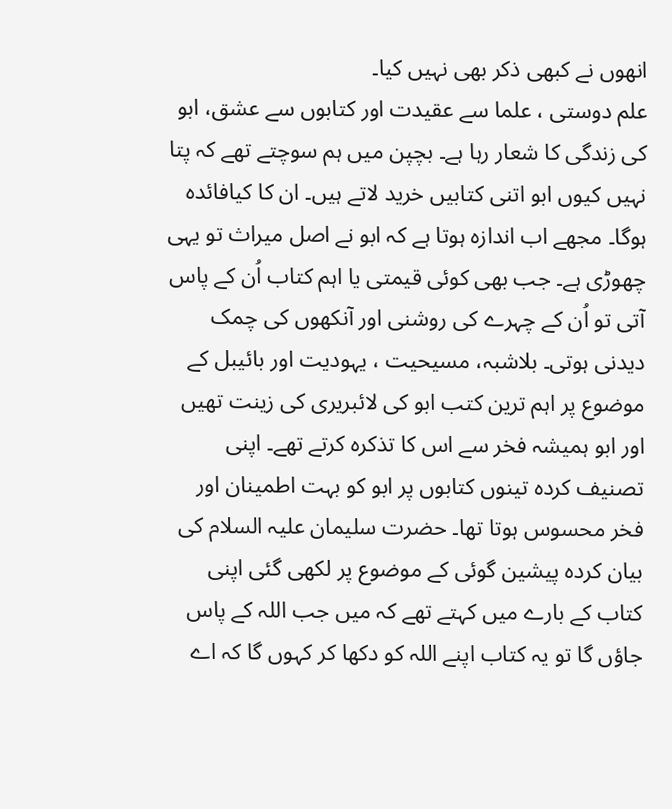انھوں نے کبھی ذکر بھی نہیں کیا۔
علم دوستی ، علما سے عقیدت اور کتابوں سے عشق، ابو کی زندگی کا شعار رہا ہے۔ بچپن میں ہم سوچتے تھے کہ پتا نہیں کیوں ابو اتنی کتابیں خرید لاتے ہیں۔ ان کا کیافائدہ ہوگا۔ مجھے اب اندازہ ہوتا ہے کہ ابو نے اصل میراث تو یہی چھوڑی ہے۔ جب بھی کوئی قیمتی یا اہم کتاب اُن کے پاس آتی تو اُن کے چہرے کی روشنی اور آنکھوں کی چمک دیدنی ہوتی۔ بلاشبہ، مسیحیت ، یہودیت اور بائیبل کے موضوع پر اہم ترین کتب ابو کی لائبریری کی زینت تھیں اور ابو ہمیشہ فخر سے اس کا تذکرہ کرتے تھے۔ اپنی تصنیف کردہ تینوں کتابوں پر ابو کو بہت اطمینان اور فخر محسوس ہوتا تھا۔ حضرت سلیمان علیہ السلام کی بیان کردہ پیشین گوئی کے موضوع پر لکھی گئی اپنی کتاب کے بارے میں کہتے تھے کہ میں جب اللہ کے پاس جاؤں گا تو یہ کتاب اپنے اللہ کو دکھا کر کہوں گا کہ اے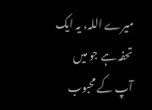میرے اللہ، یہ ایک تحفہ ہے جو میں آپ کے محبوب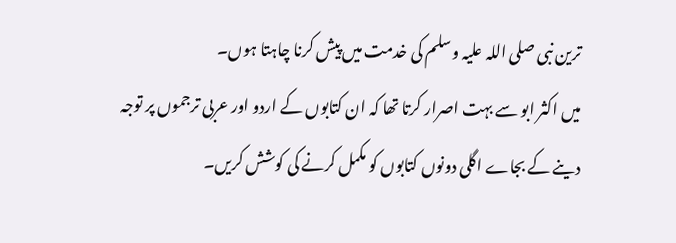ترین نبی صلی اللہ علیہ وسلم کی خدمت میں پیش کرنا چاہتا ہوں۔
میں اکثر ابو سے بہت اصرار کرتا تھا کہ ان کتابوں کے اردو اور عربی ترجموں پر توجہ دینے کے بجاے اگلی دونوں کتابوں کو مکمل کرنے کی کوشش کریں۔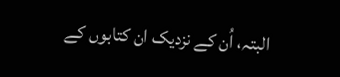البتہ، اُن کے نزدیک ان کتابوں کے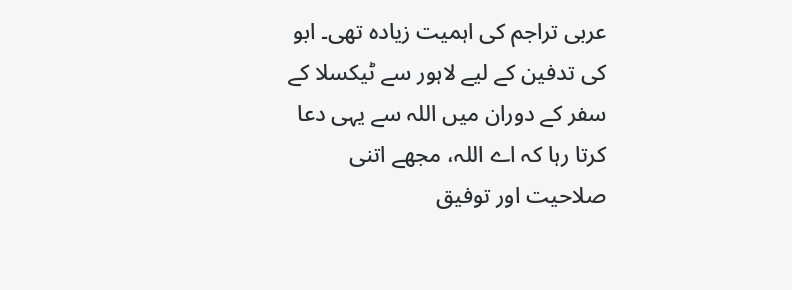عربی تراجم کی اہمیت زیادہ تھی۔ ابو کی تدفین کے لیے لاہور سے ٹیکسلا کے سفر کے دوران میں اللہ سے یہی دعا کرتا رہا کہ اے اللہ، مجھے اتنی صلاحیت اور توفیق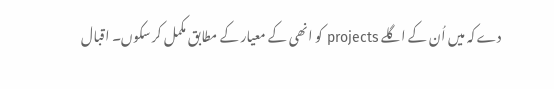دے کہ میں اُن کے اگلے projects کو انھی کے معیار کے مطابق مکمل کر سکوں۔ اقبال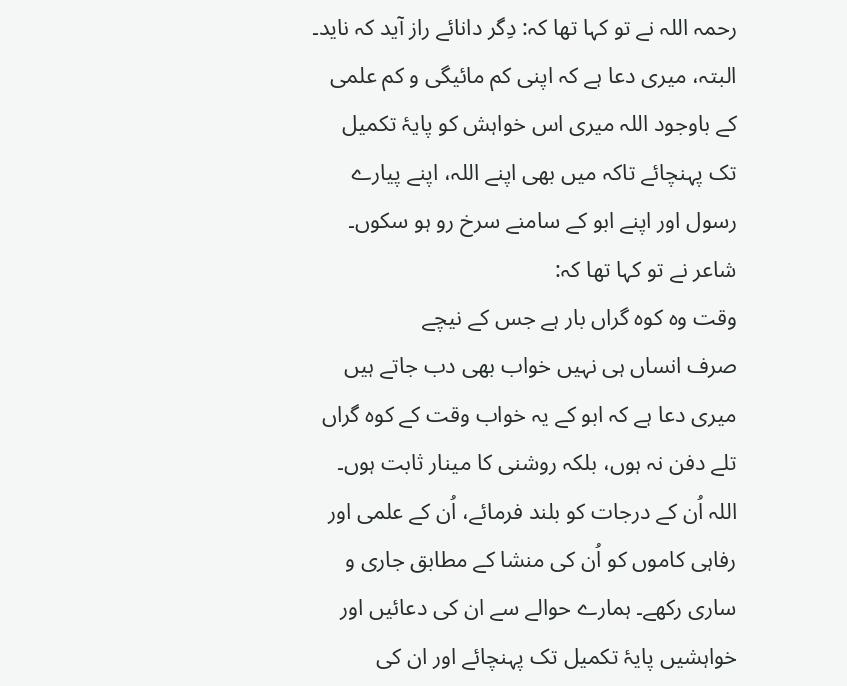رحمہ اللہ نے تو کہا تھا کہ: دِگر دانائے راز آید کہ ناید۔ البتہ، میری دعا ہے کہ اپنی کم مائیگی و کم علمی کے باوجود اللہ میری اس خواہش کو پایۂ تکمیل تک پہنچائے تاکہ میں بھی اپنے اللہ، اپنے پیارے رسول اور اپنے ابو کے سامنے سرخ رو ہو سکوں۔ شاعر نے تو کہا تھا کہ:
وقت وہ کوہ گراں بار ہے جس کے نیچے
صرف انساں ہی نہیں خواب بھی دب جاتے ہیں
میری دعا ہے کہ ابو کے یہ خواب وقت کے کوہ گراں تلے دفن نہ ہوں، بلکہ روشنی کا مینار ثابت ہوں۔
اللہ اُن کے درجات کو بلند فرمائے، اُن کے علمی اور رفاہی کاموں کو اُن کی منشا کے مطابق جاری و ساری رکھے۔ ہمارے حوالے سے ان کی دعائیں اور خواہشیں پایۂ تکمیل تک پہنچائے اور ان کی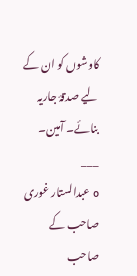کاوشوں کو ان کے لیے صدقۂ جاریہ بنائے۔ آمین۔
___
o عبدالستار غوری صاحب کے صاحب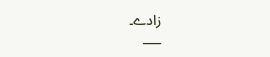زادے۔
___